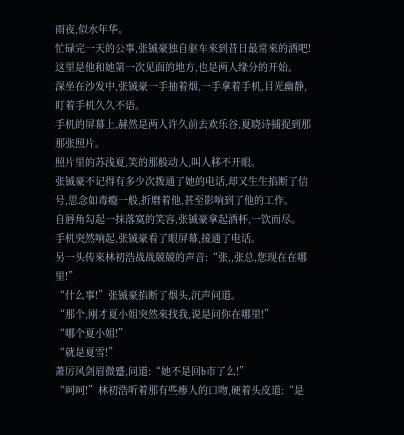雨夜,似水年华。
忙碌完一天的公事,张铖豪独自驱车來到昔日最常來的酒吧!
这里是他和她第一次见面的地方,也是两人缘分的开始。
深坐在沙发中,张铖豪一手抽着烟,一手拿着手机,目光幽静,盯着手机久久不语。
手机的屏幕上,赫然是两人许久前去欢乐谷,夏晓诗捕捉到那那张照片。
照片里的苏浅夏,笑的那般动人,叫人移不开眼。
张铖豪不记得有多少次拨通了她的电话,却又生生掐断了信号,思念如毒瘾一般,折磨着他,甚至影响到了他的工作。
自唇角勾起一抹落寞的笑容,张铖豪拿起酒杯,一饮而尽。
手机突然响起,张铖豪看了眼屏幕,接通了电话。
另一头传來林初浩战战兢兢的声音:“张,,张总,您现在在哪里!”
“什么事!”张铖豪掐断了烟头,沉声问道。
“那个,刚才夏小姐突然來找我,说是问你在哪里!”
“哪个夏小姐!”
“就是夏雪!”
萧厉风剑眉微蹙,问道:“她不是回b市了么!”
“呵呵!”林初浩听着那有些瘆人的口吻,硬着头皮道:“是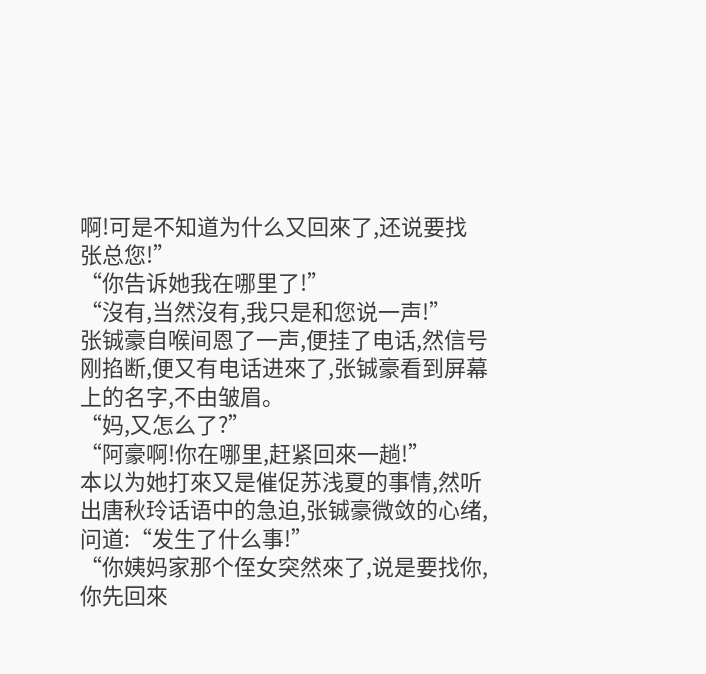啊!可是不知道为什么又回來了,还说要找张总您!”
“你告诉她我在哪里了!”
“沒有,当然沒有,我只是和您说一声!”
张铖豪自喉间恩了一声,便挂了电话,然信号刚掐断,便又有电话进來了,张铖豪看到屏幕上的名字,不由皱眉。
“妈,又怎么了?”
“阿豪啊!你在哪里,赶紧回來一趟!”
本以为她打來又是催促苏浅夏的事情,然听出唐秋玲话语中的急迫,张铖豪微敛的心绪,问道:“发生了什么事!”
“你姨妈家那个侄女突然來了,说是要找你,你先回來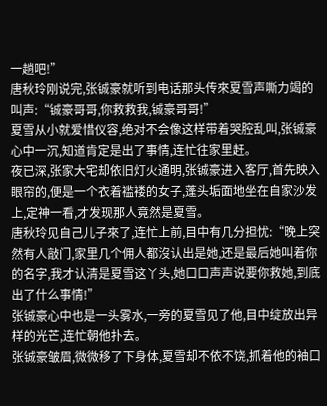一趟吧!”
唐秋玲刚说完,张铖豪就听到电话那头传來夏雪声嘶力竭的叫声:“铖豪哥哥,你救救我,铖豪哥哥!”
夏雪从小就爱惜仪容,绝对不会像这样带着哭腔乱叫,张铖豪心中一沉,知道肯定是出了事情,连忙往家里赶。
夜已深,张家大宅却依旧灯火通明,张铖豪进入客厅,首先映入眼帘的,便是一个衣着褴褛的女子,蓬头垢面地坐在自家沙发上,定神一看,才发现那人竟然是夏雪。
唐秋玲见自己儿子來了,连忙上前,目中有几分担忧:“晚上突然有人敲门,家里几个佣人都沒认出是她,还是最后她叫着你的名字,我才认清是夏雪这丫头,她口口声声说要你救她,到底出了什么事情!”
张铖豪心中也是一头雾水,一旁的夏雪见了他,目中绽放出异样的光芒,连忙朝他扑去。
张铖豪皱眉,微微移了下身体,夏雪却不依不饶,抓着他的袖口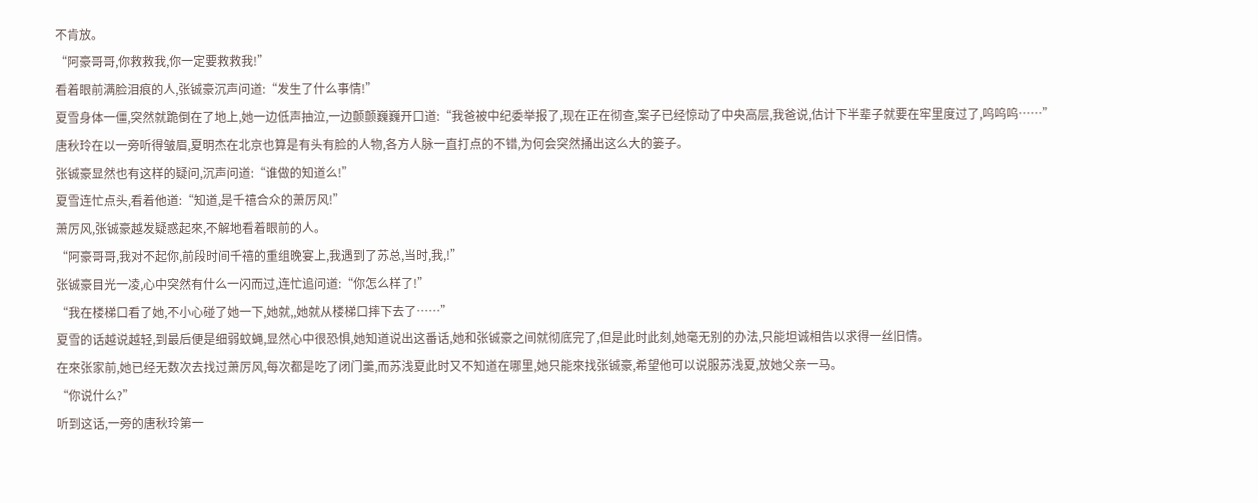不肯放。
“阿豪哥哥,你救救我,你一定要救救我!”
看着眼前满脸泪痕的人,张铖豪沉声问道:“发生了什么事情!”
夏雪身体一僵,突然就跪倒在了地上,她一边低声抽泣,一边颤颤巍巍开口道:“我爸被中纪委举报了,现在正在彻查,案子已经惊动了中央高层,我爸说,估计下半辈子就要在牢里度过了,呜呜呜……”
唐秋玲在以一旁听得皱眉,夏明杰在北京也算是有头有脸的人物,各方人脉一直打点的不错,为何会突然捅出这么大的篓子。
张铖豪显然也有这样的疑问,沉声问道:“谁做的知道么!”
夏雪连忙点头,看着他道:“知道,是千禧合众的萧厉风!”
萧厉风,张铖豪越发疑惑起來,不解地看着眼前的人。
“阿豪哥哥,我对不起你,前段时间千禧的重组晚宴上,我遇到了苏总,当时,我,!”
张铖豪目光一凌,心中突然有什么一闪而过,连忙追问道:“你怎么样了!”
“我在楼梯口看了她,不小心碰了她一下,她就,,她就从楼梯口摔下去了……”
夏雪的话越说越轻,到最后便是细弱蚊蝇,显然心中很恐惧,她知道说出这番话,她和张铖豪之间就彻底完了,但是此时此刻,她毫无别的办法,只能坦诚相告以求得一丝旧情。
在來张家前,她已经无数次去找过萧厉风,每次都是吃了闭门羹,而苏浅夏此时又不知道在哪里,她只能來找张铖豪,希望他可以说服苏浅夏,放她父亲一马。
“你说什么?”
听到这话,一旁的唐秋玲第一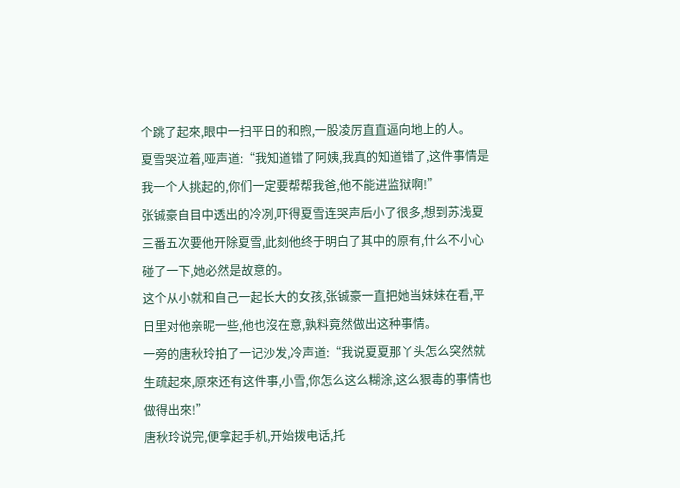个跳了起來,眼中一扫平日的和煦,一股凌厉直直逼向地上的人。
夏雪哭泣着,哑声道:“我知道错了阿姨,我真的知道错了,这件事情是我一个人挑起的,你们一定要帮帮我爸,他不能进监狱啊!”
张铖豪自目中透出的冷冽,吓得夏雪连哭声后小了很多,想到苏浅夏三番五次要他开除夏雪,此刻他终于明白了其中的原有,什么不小心碰了一下,她必然是故意的。
这个从小就和自己一起长大的女孩,张铖豪一直把她当妹妹在看,平日里对他亲昵一些,他也沒在意,孰料竟然做出这种事情。
一旁的唐秋玲拍了一记沙发,冷声道:“我说夏夏那丫头怎么突然就生疏起來,原來还有这件事,小雪,你怎么这么糊涂,这么狠毒的事情也做得出來!”
唐秋玲说完,便拿起手机,开始拨电话,托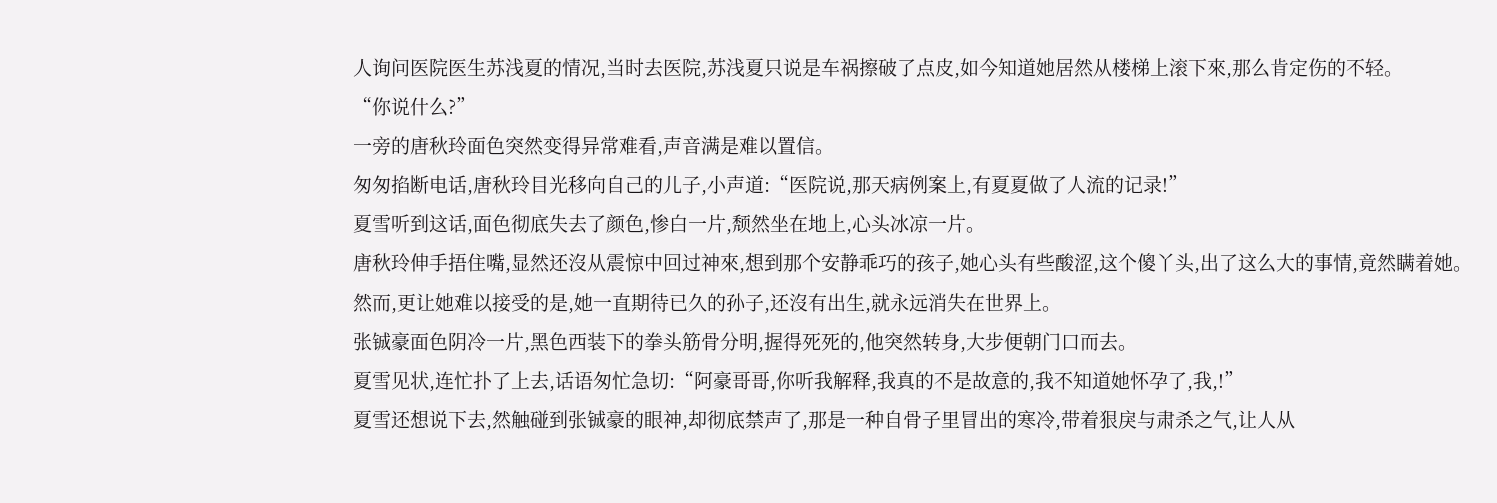人询问医院医生苏浅夏的情况,当时去医院,苏浅夏只说是车祸擦破了点皮,如今知道她居然从楼梯上滚下來,那么肯定伤的不轻。
“你说什么?”
一旁的唐秋玲面色突然变得异常难看,声音满是难以置信。
匆匆掐断电话,唐秋玲目光移向自己的儿子,小声道:“医院说,那天病例案上,有夏夏做了人流的记录!”
夏雪听到这话,面色彻底失去了颜色,惨白一片,颓然坐在地上,心头冰凉一片。
唐秋玲伸手捂住嘴,显然还沒从震惊中回过神來,想到那个安静乖巧的孩子,她心头有些酸涩,这个傻丫头,出了这么大的事情,竟然瞒着她。
然而,更让她难以接受的是,她一直期待已久的孙子,还沒有出生,就永远消失在世界上。
张铖豪面色阴冷一片,黑色西装下的拳头筋骨分明,握得死死的,他突然转身,大步便朝门口而去。
夏雪见状,连忙扑了上去,话语匆忙急切:“阿豪哥哥,你听我解释,我真的不是故意的,我不知道她怀孕了,我,!”
夏雪还想说下去,然触碰到张铖豪的眼神,却彻底禁声了,那是一种自骨子里冒出的寒冷,带着狠戾与肃杀之气,让人从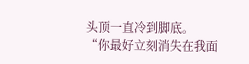头顶一直冷到脚底。
“你最好立刻消失在我面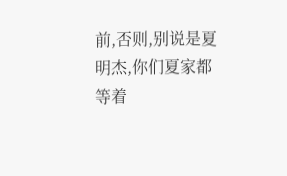前,否则,别说是夏明杰,你们夏家都等着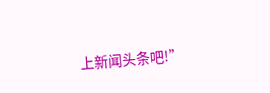上新闻头条吧!”